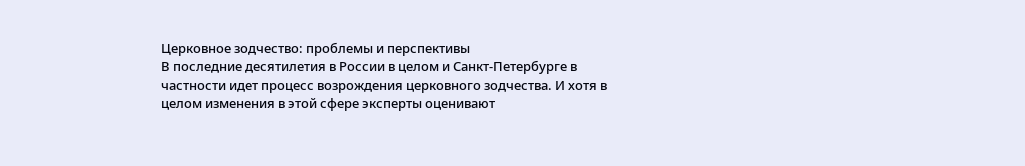Церковное зодчество: проблемы и перспективы
В последние десятилетия в России в целом и Санкт-Петербурге в частности идет процесс возрождения церковного зодчества. И хотя в целом изменения в этой сфере эксперты оценивают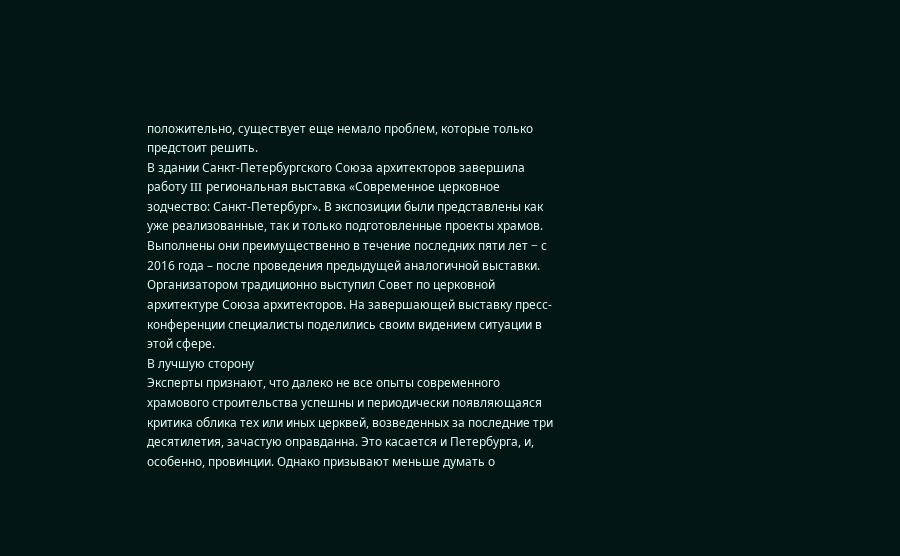положительно, существует еще немало проблем, которые только предстоит решить.
В здании Санкт-Петербургского Союза архитекторов завершила работу III региональная выставка «Современное церковное зодчество: Санкт-Петербург». В экспозиции были представлены как уже реализованные, так и только подготовленные проекты храмов. Выполнены они преимущественно в течение последних пяти лет − с 2016 года – после проведения предыдущей аналогичной выставки. Организатором традиционно выступил Совет по церковной архитектуре Союза архитекторов. На завершающей выставку пресс-конференции специалисты поделились своим видением ситуации в этой сфере.
В лучшую сторону
Эксперты признают, что далеко не все опыты современного храмового строительства успешны и периодически появляющаяся критика облика тех или иных церквей, возведенных за последние три десятилетия, зачастую оправданна. Это касается и Петербурга, и, особенно, провинции. Однако призывают меньше думать о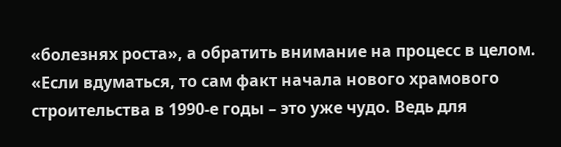«болезнях роста», а обратить внимание на процесс в целом.
«Если вдуматься, то сам факт начала нового храмового строительства в 1990-е годы – это уже чудо. Ведь для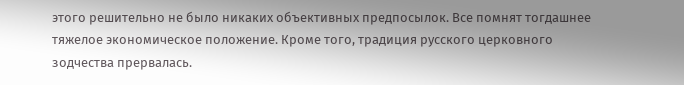этого решительно не было никаких объективных предпосылок. Все помнят тогдашнее тяжелое экономическое положение. Кроме того, традиция русского церковного зодчества прервалась.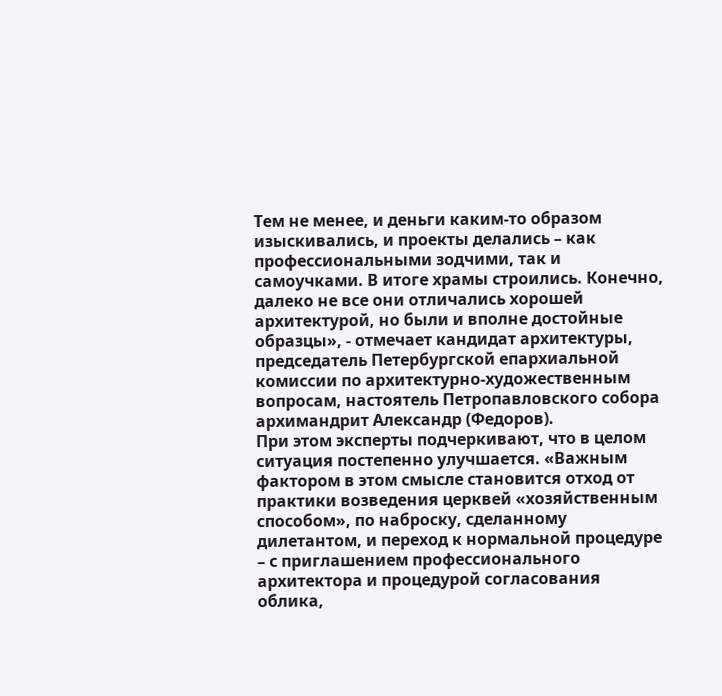Тем не менее, и деньги каким-то образом изыскивались, и проекты делались – как профессиональными зодчими, так и самоучками. В итоге храмы строились. Конечно, далеко не все они отличались хорошей архитектурой, но были и вполне достойные образцы», - отмечает кандидат архитектуры, председатель Петербургской епархиальной комиссии по архитектурно-художественным вопросам, настоятель Петропавловского собора архимандрит Александр (Федоров).
При этом эксперты подчеркивают, что в целом ситуация постепенно улучшается. «Важным фактором в этом смысле становится отход от практики возведения церквей «хозяйственным способом», по наброску, сделанному дилетантом, и переход к нормальной процедуре – с приглашением профессионального архитектора и процедурой согласования облика,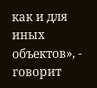как и для иных объектов», - говорит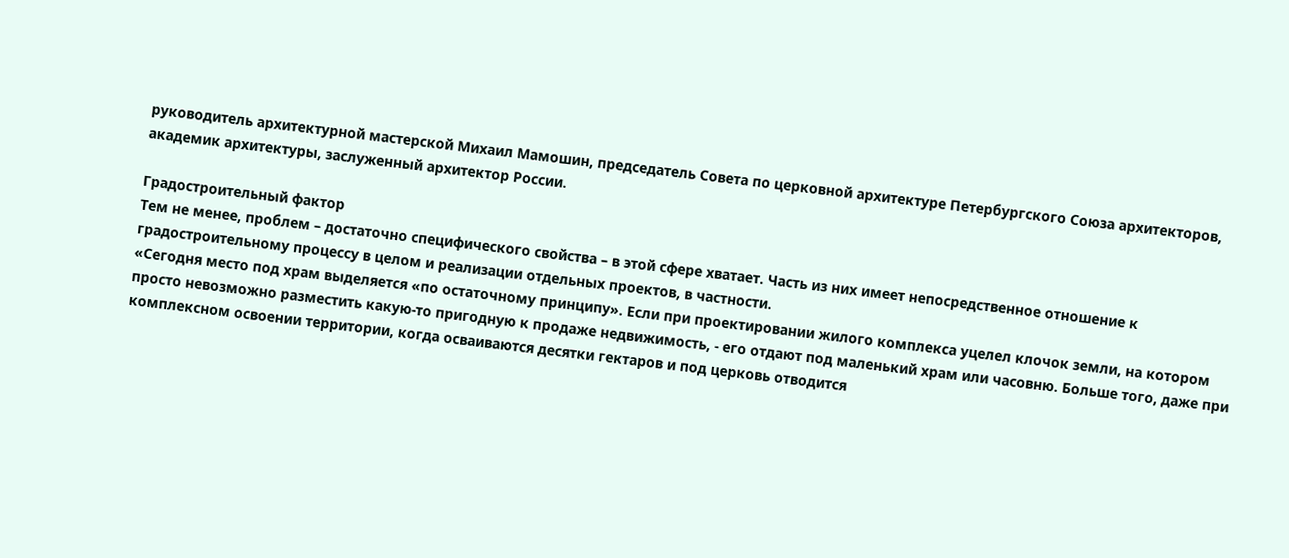руководитель архитектурной мастерской Михаил Мамошин, председатель Совета по церковной архитектуре Петербургского Союза архитекторов, академик архитектуры, заслуженный архитектор России.

Градостроительный фактор
Тем не менее, проблем – достаточно специфического свойства – в этой сфере хватает. Часть из них имеет непосредственное отношение к градостроительному процессу в целом и реализации отдельных проектов, в частности.
«Сегодня место под храм выделяется «по остаточному принципу». Если при проектировании жилого комплекса уцелел клочок земли, на котором просто невозможно разместить какую-то пригодную к продаже недвижимость, - его отдают под маленький храм или часовню. Больше того, даже при комплексном освоении территории, когда осваиваются десятки гектаров и под церковь отводится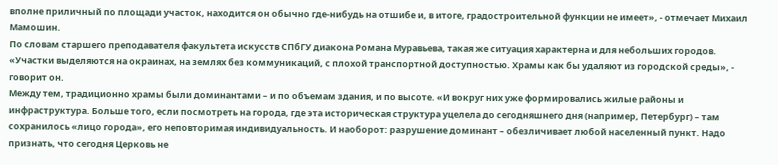вполне приличный по площади участок, находится он обычно где-нибудь на отшибе и, в итоге, градостроительной функции не имеет», - отмечает Михаил Мамошин.
По словам старшего преподавателя факультета искусств СПбГУ диакона Романа Муравьева, такая же ситуация характерна и для небольших городов. «Участки выделяются на окраинах, на землях без коммуникаций, с плохой транспортной доступностью. Храмы как бы удаляют из городской среды», - говорит он.
Между тем, традиционно храмы были доминантами – и по объемам здания, и по высоте. «И вокруг них уже формировались жилые районы и инфраструктура. Больше того, если посмотреть на города, где эта историческая структура уцелела до сегодняшнего дня (например, Петербург) – там сохранилось «лицо города», его неповторимая индивидуальность. И наоборот: разрушение доминант – обезличивает любой населенный пункт. Надо признать, что сегодня Церковь не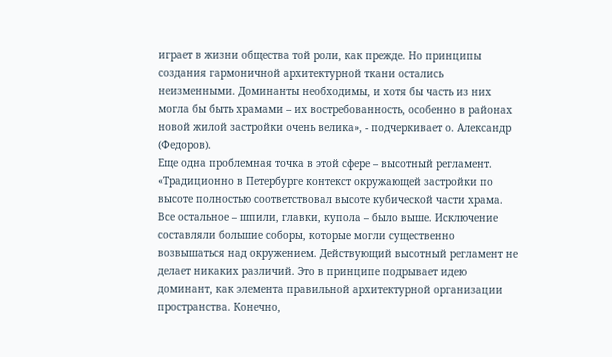играет в жизни общества той роли, как прежде. Но принципы создания гармоничной архитектурной ткани остались неизменными. Доминанты необходимы, и хотя бы часть из них могла бы быть храмами – их востребованность, особенно в районах новой жилой застройки очень велика», - подчеркивает о. Александр (Федоров).
Еще одна проблемная точка в этой сфере – высотный регламент. «Традиционно в Петербурге контекст окружающей застройки по высоте полностью соответствовал высоте кубической части храма. Все остальное – шпили, главки, купола – было выше. Исключение составляли большие соборы, которые могли существенно возвышаться над окружением. Действующий высотный регламент не делает никаких различий. Это в принципе подрывает идею доминант, как элемента правильной архитектурной организации пространства. Конечно,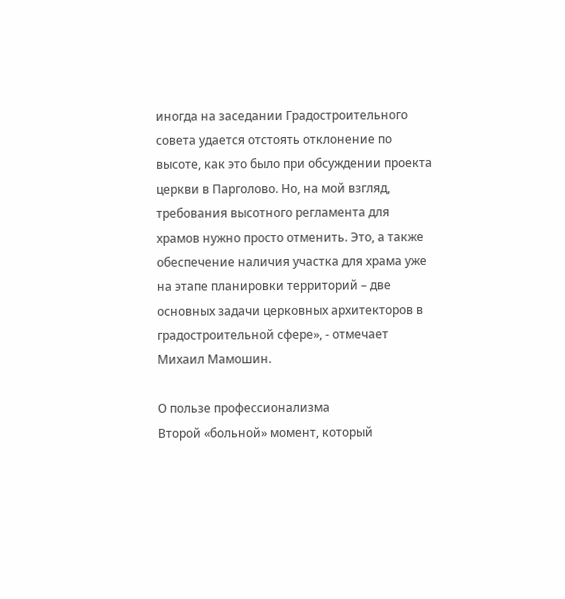иногда на заседании Градостроительного совета удается отстоять отклонение по высоте, как это было при обсуждении проекта церкви в Парголово. Но, на мой взгляд, требования высотного регламента для храмов нужно просто отменить. Это, а также обеспечение наличия участка для храма уже на этапе планировки территорий – две основных задачи церковных архитекторов в градостроительной сфере», - отмечает Михаил Мамошин.

О пользе профессионализма
Второй «больной» момент, который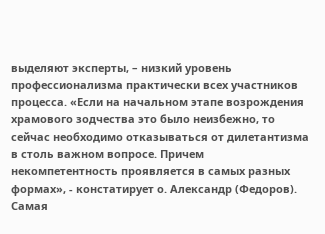выделяют эксперты, – низкий уровень профессионализма практически всех участников процесса. «Если на начальном этапе возрождения храмового зодчества это было неизбежно, то сейчас необходимо отказываться от дилетантизма в столь важном вопросе. Причем некомпетентность проявляется в самых разных формах», - констатирует о. Александр (Федоров).
Самая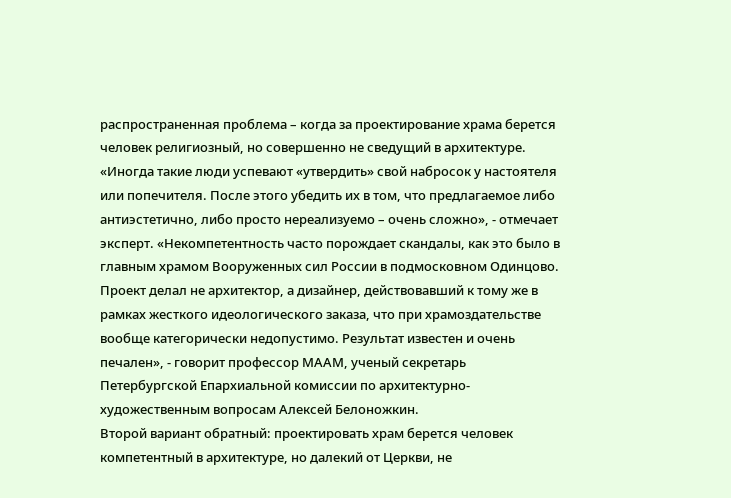распространенная проблема – когда за проектирование храма берется человек религиозный, но совершенно не сведущий в архитектуре. «Иногда такие люди успевают «утвердить» свой набросок у настоятеля или попечителя. После этого убедить их в том, что предлагаемое либо антиэстетично, либо просто нереализуемо – очень сложно», - отмечает эксперт. «Некомпетентность часто порождает скандалы, как это было в главным храмом Вооруженных сил России в подмосковном Одинцово. Проект делал не архитектор, а дизайнер, действовавший к тому же в рамках жесткого идеологического заказа, что при храмоздательстве вообще категорически недопустимо. Результат известен и очень печален», - говорит профессор МААМ, ученый секретарь Петербургской Епархиальной комиссии по архитектурно-художественным вопросам Алексей Белоножкин.
Второй вариант обратный: проектировать храм берется человек компетентный в архитектуре, но далекий от Церкви, не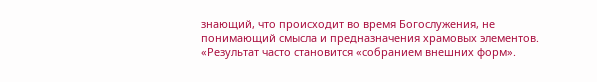знающий, что происходит во время Богослужения, не понимающий смысла и предназначения храмовых элементов. «Результат часто становится «собранием внешних форм».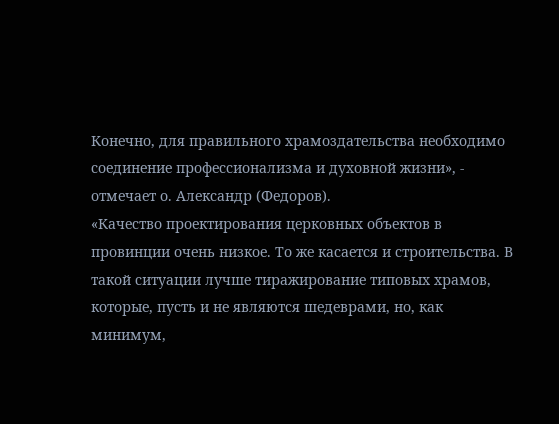Конечно, для правильного храмоздательства необходимо соединение профессионализма и духовной жизни», - отмечает о. Александр (Федоров).
«Качество проектирования церковных объектов в провинции очень низкое. То же касается и строительства. В такой ситуации лучше тиражирование типовых храмов, которые, пусть и не являются шедеврами, но, как минимум,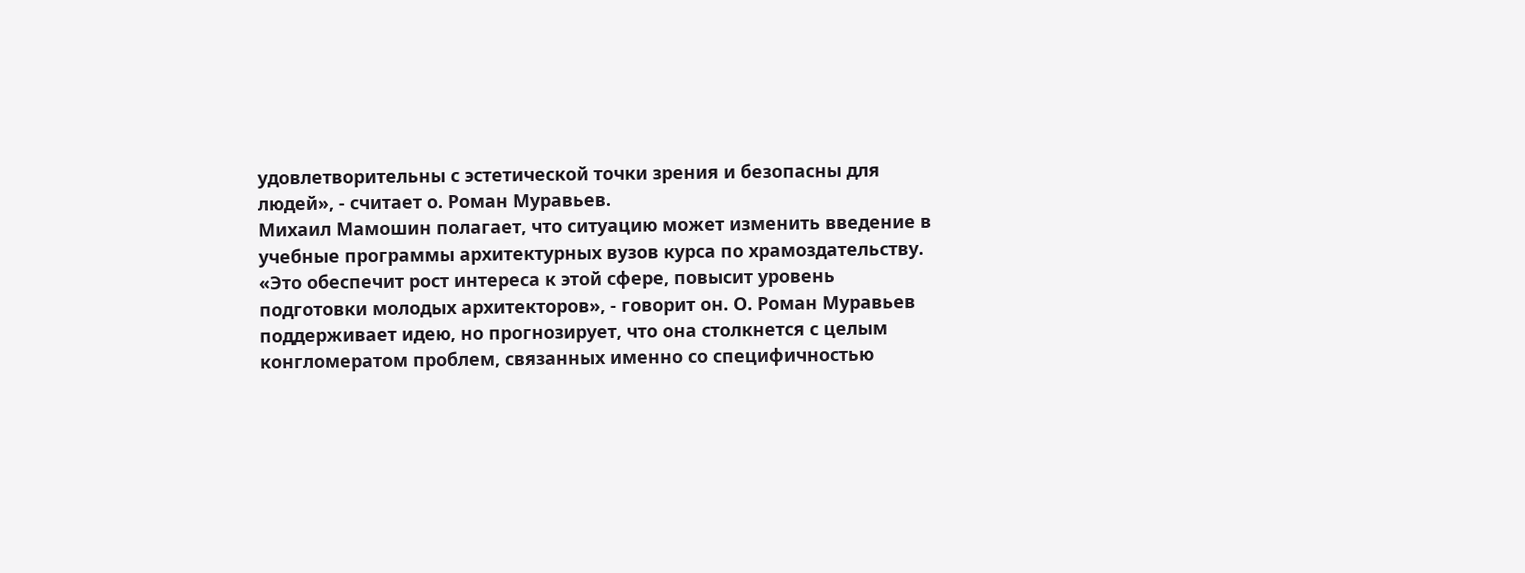удовлетворительны с эстетической точки зрения и безопасны для людей», - считает о. Роман Муравьев.
Михаил Мамошин полагает, что ситуацию может изменить введение в учебные программы архитектурных вузов курса по храмоздательству. «Это обеспечит рост интереса к этой сфере, повысит уровень подготовки молодых архитекторов», - говорит он. О. Роман Муравьев поддерживает идею, но прогнозирует, что она столкнется с целым конгломератом проблем, связанных именно со специфичностью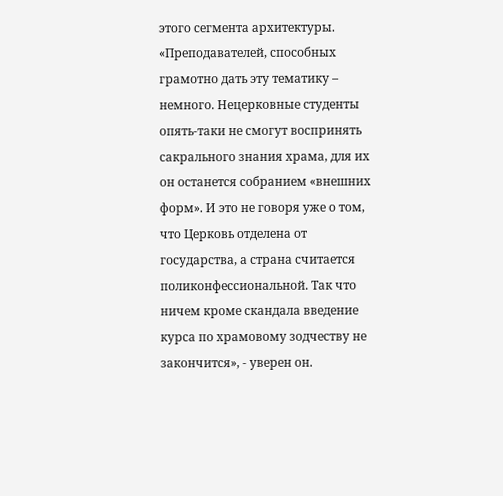этого сегмента архитектуры. «Преподавателей, способных грамотно дать эту тематику – немного. Нецерковные студенты опять-таки не смогут воспринять сакрального знания храма, для их он останется собранием «внешних форм». И это не говоря уже о том, что Церковь отделена от государства, а страна считается поликонфессиональной. Так что ничем кроме скандала введение курса по храмовому зодчеству не закончится», - уверен он.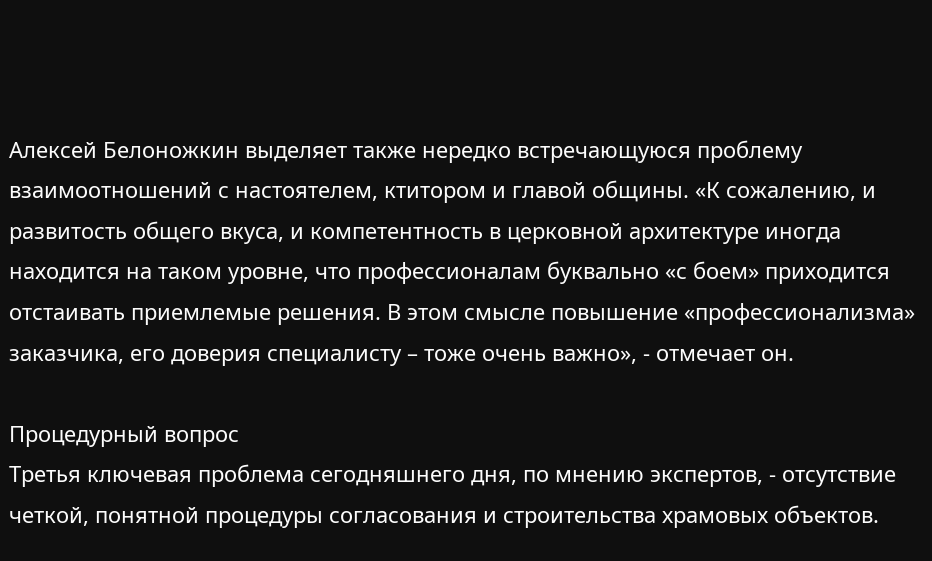Алексей Белоножкин выделяет также нередко встречающуюся проблему взаимоотношений с настоятелем, ктитором и главой общины. «К сожалению, и развитость общего вкуса, и компетентность в церковной архитектуре иногда находится на таком уровне, что профессионалам буквально «с боем» приходится отстаивать приемлемые решения. В этом смысле повышение «профессионализма» заказчика, его доверия специалисту – тоже очень важно», - отмечает он.

Процедурный вопрос
Третья ключевая проблема сегодняшнего дня, по мнению экспертов, - отсутствие четкой, понятной процедуры согласования и строительства храмовых объектов.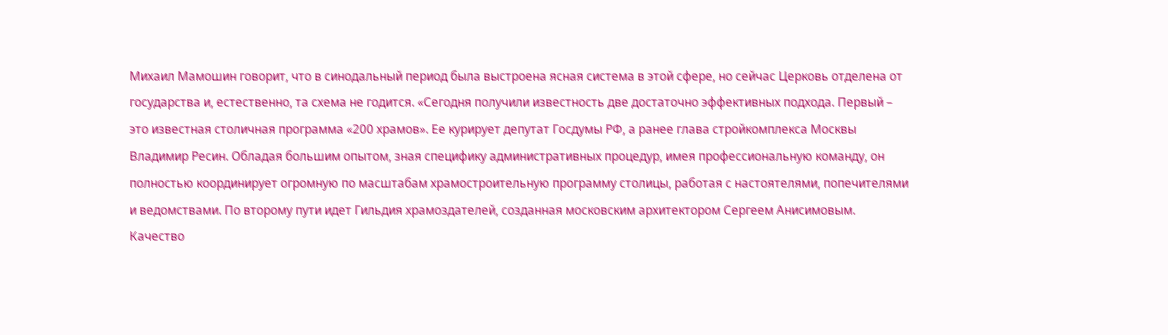Михаил Мамошин говорит, что в синодальный период была выстроена ясная система в этой сфере, но сейчас Церковь отделена от государства и, естественно, та схема не годится. «Сегодня получили известность две достаточно эффективных подхода. Первый – это известная столичная программа «200 храмов». Ее курирует депутат Госдумы РФ, а ранее глава стройкомплекса Москвы Владимир Ресин. Обладая большим опытом, зная специфику административных процедур, имея профессиональную команду, он полностью координирует огромную по масштабам храмостроительную программу столицы, работая с настоятелями, попечителями и ведомствами. По второму пути идет Гильдия храмоздателей, созданная московским архитектором Сергеем Анисимовым. Качество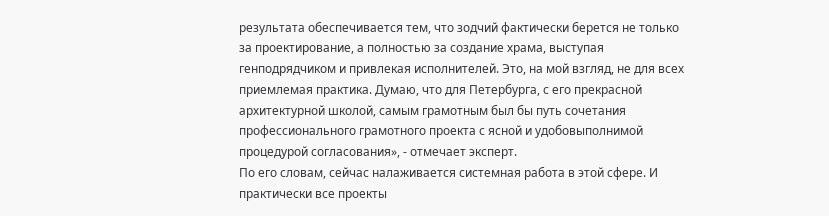результата обеспечивается тем, что зодчий фактически берется не только за проектирование, а полностью за создание храма, выступая генподрядчиком и привлекая исполнителей. Это, на мой взгляд, не для всех приемлемая практика. Думаю, что для Петербурга, с его прекрасной архитектурной школой, самым грамотным был бы путь сочетания профессионального грамотного проекта с ясной и удобовыполнимой процедурой согласования», - отмечает эксперт.
По его словам, сейчас налаживается системная работа в этой сфере. И практически все проекты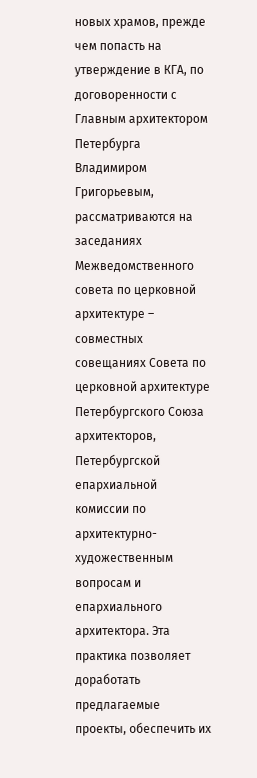новых храмов, прежде чем попасть на утверждение в КГА, по договоренности с Главным архитектором Петербурга Владимиром Григорьевым, рассматриваются на заседаниях Межведомственного совета по церковной архитектуре – совместных совещаниях Совета по церковной архитектуре Петербургского Союза архитекторов, Петербургской епархиальной комиссии по архитектурно-художественным вопросам и епархиального архитектора. Эта практика позволяет доработать предлагаемые проекты, обеспечить их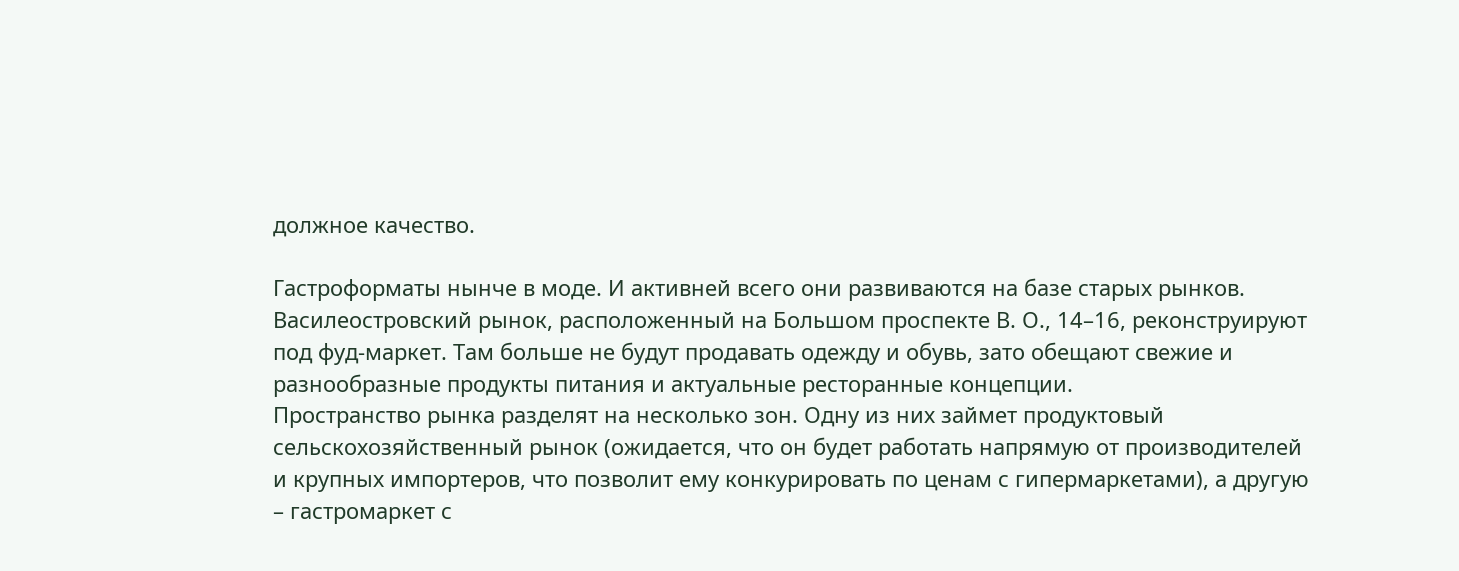должное качество.

Гастроформаты нынче в моде. И активней всего они развиваются на базе старых рынков.
Василеостровский рынок, расположенный на Большом проспекте В. О., 14–16, реконструируют под фуд-маркет. Там больше не будут продавать одежду и обувь, зато обещают свежие и разнообразные продукты питания и актуальные ресторанные концепции.
Пространство рынка разделят на несколько зон. Одну из них займет продуктовый сельскохозяйственный рынок (ожидается, что он будет работать напрямую от производителей и крупных импортеров, что позволит ему конкурировать по ценам с гипермаркетами), а другую – гастромаркет с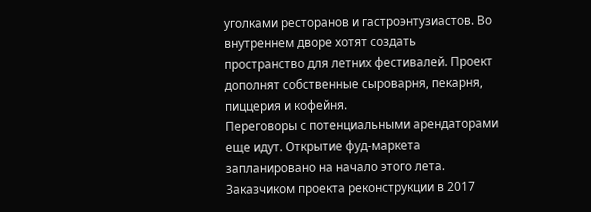уголками ресторанов и гастроэнтузиастов. Во внутреннем дворе хотят создать пространство для летних фестивалей. Проект дополнят собственные сыроварня, пекарня, пиццерия и кофейня.
Переговоры с потенциальными арендаторами еще идут. Открытие фуд-маркета запланировано на начало этого лета.
Заказчиком проекта реконструкции в 2017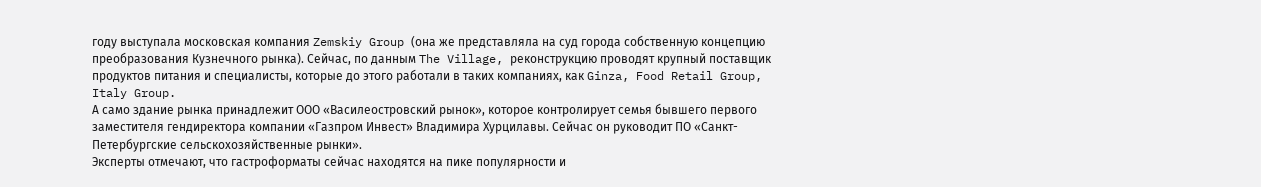году выступала московская компания Zemskiy Group (она же представляла на суд города собственную концепцию преобразования Кузнечного рынка). Сейчас, по данным The Village, реконструкцию проводят крупный поставщик продуктов питания и специалисты, которые до этого работали в таких компаниях, как Ginza, Food Retail Group, Italy Group.
А само здание рынка принадлежит ООО «Василеостровский рынок», которое контролирует семья бывшего первого заместителя гендиректора компании «Газпром Инвест» Владимира Хурцилавы. Сейчас он руководит ПО «Санкт-Петербургские сельскохозяйственные рынки».
Эксперты отмечают, что гастроформаты сейчас находятся на пике популярности и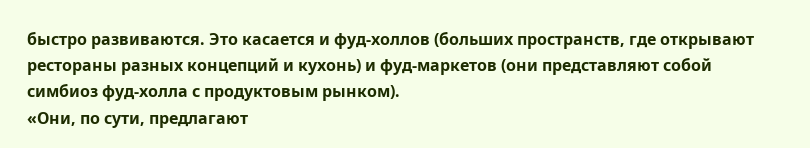быстро развиваются. Это касается и фуд-холлов (больших пространств, где открывают рестораны разных концепций и кухонь) и фуд-маркетов (они представляют собой симбиоз фуд-холла с продуктовым рынком).
«Они, по сути, предлагают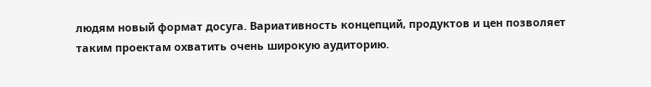людям новый формат досуга. Вариативность концепций, продуктов и цен позволяет таким проектам охватить очень широкую аудиторию.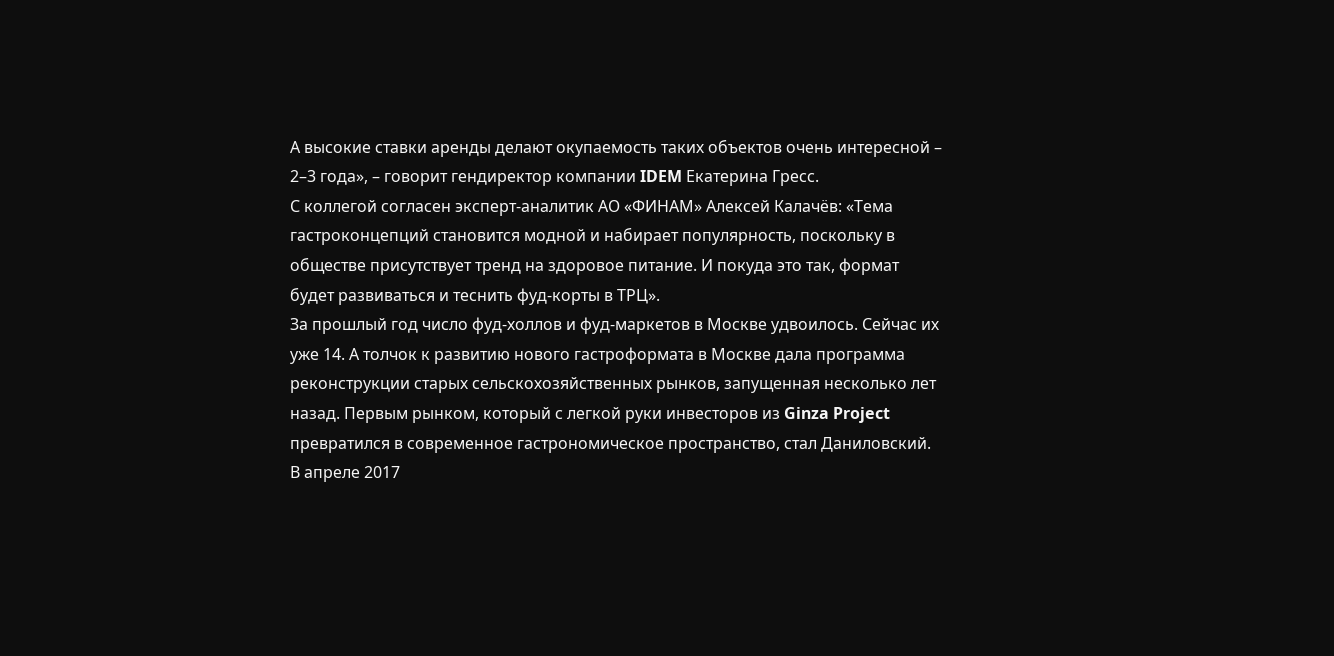А высокие ставки аренды делают окупаемость таких объектов очень интересной – 2–3 года», – говорит гендиректор компании IDEM Екатерина Гресс.
С коллегой согласен эксперт-аналитик АО «ФИНАМ» Алексей Калачёв: «Тема гастроконцепций становится модной и набирает популярность, поскольку в обществе присутствует тренд на здоровое питание. И покуда это так, формат будет развиваться и теснить фуд-корты в ТРЦ».
За прошлый год число фуд-холлов и фуд-маркетов в Москве удвоилось. Сейчас их уже 14. А толчок к развитию нового гастроформата в Москве дала программа реконструкции старых сельскохозяйственных рынков, запущенная несколько лет назад. Первым рынком, который с легкой руки инвесторов из Ginza Project превратился в современное гастрономическое пространство, стал Даниловский. В апреле 2017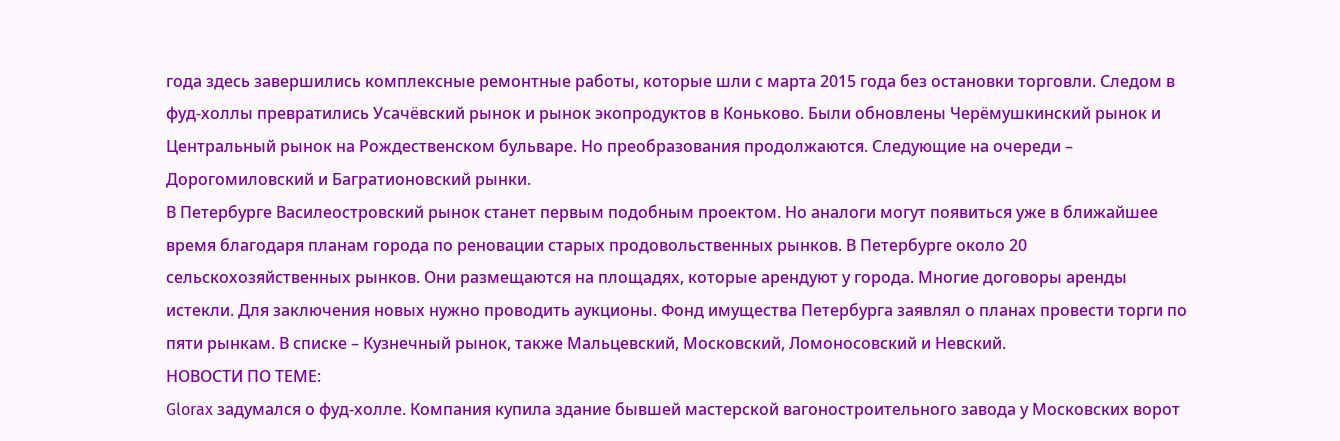года здесь завершились комплексные ремонтные работы, которые шли с марта 2015 года без остановки торговли. Следом в фуд-холлы превратились Усачёвский рынок и рынок экопродуктов в Коньково. Были обновлены Черёмушкинский рынок и Центральный рынок на Рождественском бульваре. Но преобразования продолжаются. Следующие на очереди – Дорогомиловский и Багратионовский рынки.
В Петербурге Василеостровский рынок станет первым подобным проектом. Но аналоги могут появиться уже в ближайшее время благодаря планам города по реновации старых продовольственных рынков. В Петербурге около 20 сельскохозяйственных рынков. Они размещаются на площадях, которые арендуют у города. Многие договоры аренды истекли. Для заключения новых нужно проводить аукционы. Фонд имущества Петербурга заявлял о планах провести торги по пяти рынкам. В списке – Кузнечный рынок, также Мальцевский, Московский, Ломоносовский и Невский.
НОВОСТИ ПО ТЕМЕ:
Glorax задумался о фуд-холле. Компания купила здание бывшей мастерской вагоностроительного завода у Московских ворот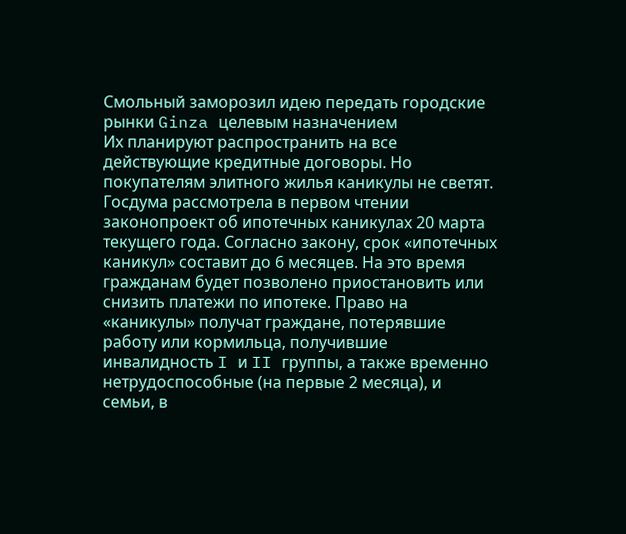Смольный заморозил идею передать городские рынки Ginza целевым назначением
Их планируют распространить на все действующие кредитные договоры. Но покупателям элитного жилья каникулы не светят.
Госдума рассмотрела в первом чтении законопроект об ипотечных каникулах 20 марта текущего года. Согласно закону, срок «ипотечных каникул» составит до 6 месяцев. На это время гражданам будет позволено приостановить или снизить платежи по ипотеке. Право на «каникулы» получат граждане, потерявшие работу или кормильца, получившие инвалидность I и II группы, а также временно нетрудоспособные (на первые 2 месяца), и семьи, в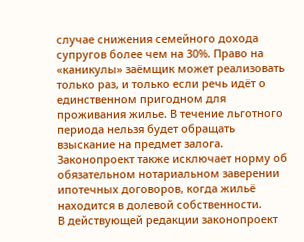случае снижения семейного дохода супругов более чем на 30%. Право на «каникулы» заёмщик может реализовать только раз, и только если речь идёт о единственном пригодном для проживания жилье. В течение льготного периода нельзя будет обращать взыскание на предмет залога. Законопроект также исключает норму об обязательном нотариальном заверении ипотечных договоров, когда жильё находится в долевой собственности.
В действующей редакции законопроект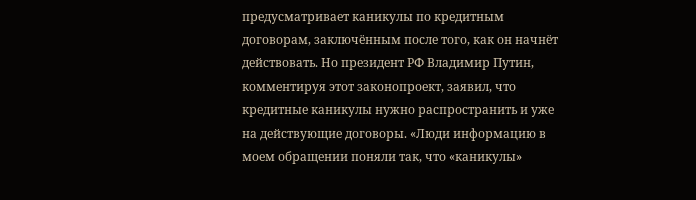предусматривает каникулы по кредитным договорам, заключённым после того, как он начнёт действовать. Но президент РФ Владимир Путин, комментируя этот законопроект, заявил, что кредитные каникулы нужно распространить и уже на действующие договоры. «Люди информацию в моем обращении поняли так, что «каникулы»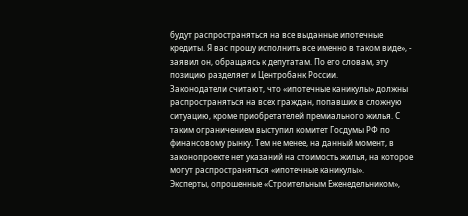будут распространяться на все выданные ипотечные кредиты. Я вас прошу исполнить все именно в таком виде», - заявил он, обращаясь к депутатам. По его словам, эту позицию разделяет и Центробанк России.
Законодатели считают, что «ипотечные каникулы» должны распространяться на всех граждан, попавших в сложную ситуацию, кроме приобретателей премиального жилья. С таким ограничением выступил комитет Госдумы РФ по финансовому рынку. Тем не менее, на данный момент, в законопроекте нет указаний на стоимость жилья, на которое могут распространяться «ипотечные каникулы».
Эксперты, опрошенные «Строительным Еженедельником»,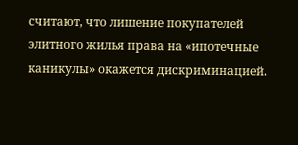считают, что лишение покупателей элитного жилья права на «ипотечные каникулы» окажется дискриминацией.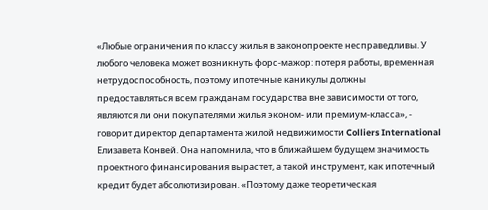«Любые ограничения по классу жилья в законопроекте несправедливы. У любого человека может возникнуть форс-мажор: потеря работы, временная нетрудоспособность, поэтому ипотечные каникулы должны предоставляться всем гражданам государства вне зависимости от того, являются ли они покупателями жилья эконом- или премиум-класса», - говорит директор департамента жилой недвижимости Colliers International Елизавета Конвей. Она напомнила, что в ближайшем будущем значимость проектного финансирования вырастет, а такой инструмент, как ипотечный кредит будет абсолютизирован. «Поэтому даже теоретическая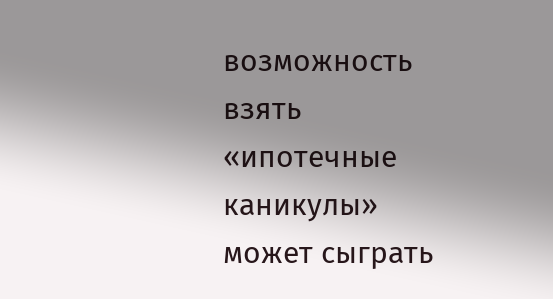возможность взять «ипотечные каникулы» может сыграть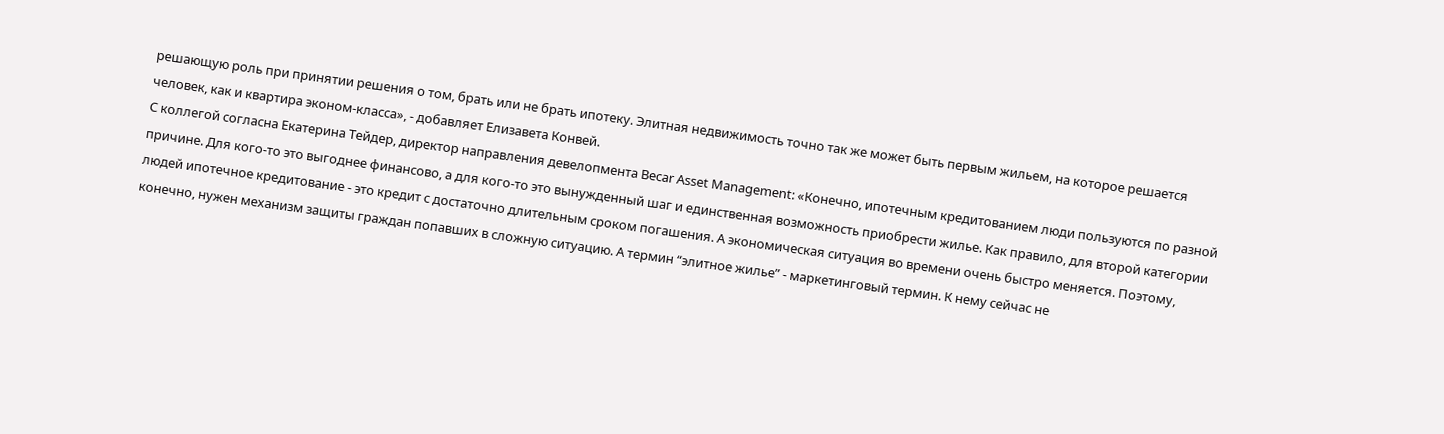решающую роль при принятии решения о том, брать или не брать ипотеку. Элитная недвижимость точно так же может быть первым жильем, на которое решается человек, как и квартира эконом-класса», - добавляет Елизавета Конвей.
С коллегой согласна Екатерина Тейдер, директор направления девелопмента Becar Asset Management: «Конечно, ипотечным кредитованием люди пользуются по разной причине. Для кого-то это выгоднее финансово, а для кого-то это вынужденный шаг и единственная возможность приобрести жилье. Как правило, для второй категории людей ипотечное кредитование - это кредит с достаточно длительным сроком погашения. А экономическая ситуация во времени очень быстро меняется. Поэтому, конечно, нужен механизм защиты граждан попавших в сложную ситуацию. А термин “элитное жилье” - маркетинговый термин. К нему сейчас не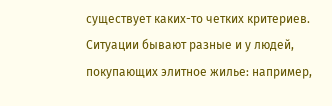существует каких-то четких критериев. Ситуации бывают разные и у людей, покупающих элитное жилье: например,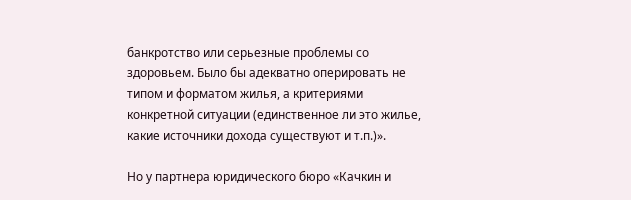банкротство или серьезные проблемы со здоровьем. Было бы адекватно оперировать не типом и форматом жилья, а критериями конкретной ситуации (единственное ли это жилье, какие источники дохода существуют и т.п.)».

Но у партнера юридического бюро «Качкин и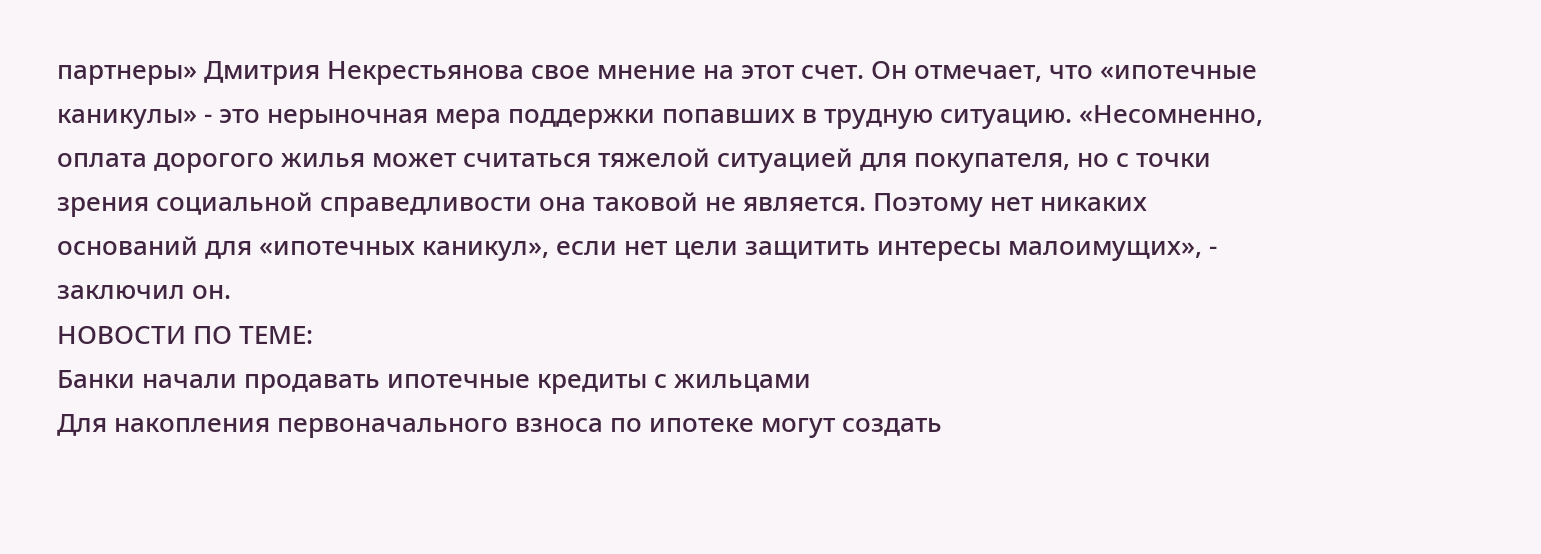партнеры» Дмитрия Некрестьянова свое мнение на этот счет. Он отмечает, что «ипотечные каникулы» - это нерыночная мера поддержки попавших в трудную ситуацию. «Несомненно, оплата дорогого жилья может считаться тяжелой ситуацией для покупателя, но с точки зрения социальной справедливости она таковой не является. Поэтому нет никаких оснований для «ипотечных каникул», если нет цели защитить интересы малоимущих», - заключил он.
НОВОСТИ ПО ТЕМЕ:
Банки начали продавать ипотечные кредиты с жильцами
Для накопления первоначального взноса по ипотеке могут создать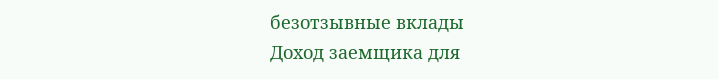безотзывные вклады
Доход заемщика для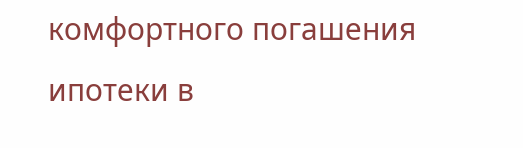комфортного погашения ипотеки в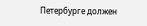Петербурге должен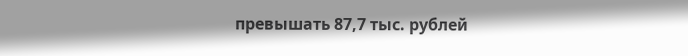превышать 87,7 тыс. рублей